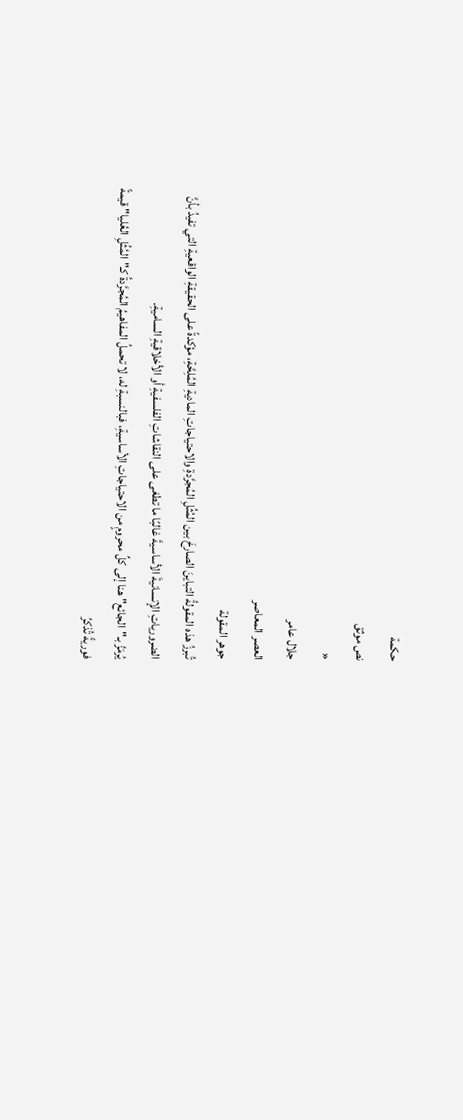حكمة
نص موثق
«
جلال عامر
العصر المعاصر
جوهر المقولة
تُبرزُ هذه المقولةُ التباينَ الصارخَ بين المُثُلِ المُجرَّدةِ والاحتياجاتِ الماديةِ المُلِحَّةِ، مؤكدةً على الحقيقةِ الواقعيةِ التي تفيدُ بأنَّ الضرورياتِ الإنسانيةَ الأساسيةَ غالبًا ما تطغى على النقاشاتِ الفلسفيةِ أو الأخلاقيةِ الساميةِ.
يُرمَزُ بـ"الجائع" هنا إلى كلِّ محرومٍ من الاحتياجاتِ الأساسيةِ، فبالنسبةِ له، لا تحملُ المفاهيمُ المُجرَّدةُ كـ"المُثُلِ العُليا" قيمةً فوريةً تُذكرُ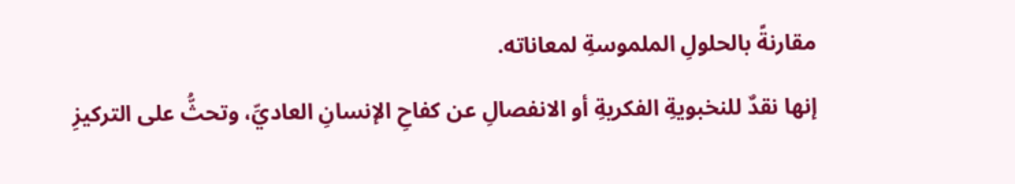مقارنةً بالحلولِ الملموسةِ لمعاناته.
إنها نقدٌ للنخبويةِ الفكريةِ أو الانفصالِ عن كفاحِ الإنسانِ العاديِّ، وتحثُّ على التركيزِ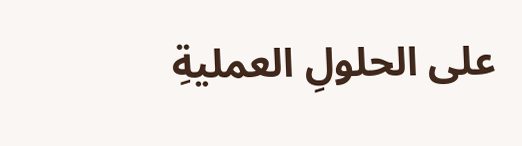على الحلولِ العمليةِ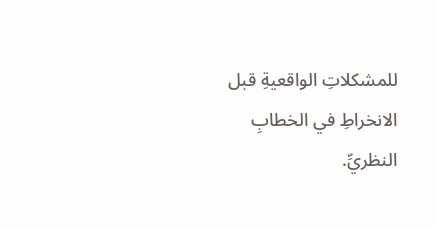للمشكلاتِ الواقعيةِ قبل الانخراطِ في الخطابِ النظريِّ.